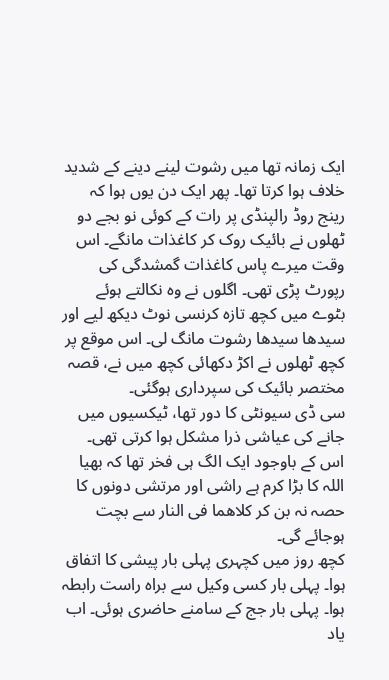ایک زمانہ تھا میں رشوت لینے دینے کے شدید خلاف ہوا کرتا تھا۔ پھر ایک دن یوں ہوا کہ رینج روڈ رالپنڈی پر رات کے کوئی نو بجے دو ٹھلوں نے بائیک روک کر کاغذات مانگے۔ اس وقت میرے پاس کاغذات گمشدگی کی رپورٹ پڑی تھی۔ اگلوں نے وہ نکالتے ہوئے بٹوے میں کچھ تازہ کرنسی نوٹ دیکھ لیے اور سیدھا سیدھا رشوت مانگ لی۔ اس موقع پر کچھ ٹھلوں نے اکڑ دکھائی کچھ میں نے، قصہ مختصر بائیک کی سپرداری ہوگئی۔
سی ڈی سیونٹی کا دور تھا، ٹیکسیوں میں جانے کی عیاشی ذرا مشکل ہوا کرتی تھی۔ اس کے باوجود ایک الگ ہی فخر تھا کہ بھیا اللہ کا بڑا کرم ہے راشی اور مرتشی دونوں کا حصہ نہ بن کر کلاھما فی النار سے بچت ہوجائے گی۔
کچھ روز میں کچہری پہلی بار پیشی کا اتفاق ہوا۔ پہلی بار کسی وکیل سے براہ راست رابطہ ہوا۔ پہلی بار جج کے سامنے حاضری ہوئی۔ اب یاد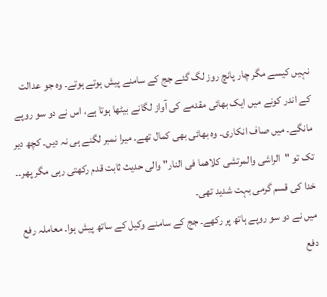نہیں کیسے مگر چار پانچ روز لگ گئے جج کے سامنے پیش ہوتے ہوتے۔ وہ جو عدالت کے اندر کونے میں ایک بھائی مقدمے کی آواز لگانے بیٹھا ہوتا ہے، اس نے دو سو روپے مانگے۔ میں صاف انکاری۔ وہ بھائی بھی کمال تھے۔ میرا نمبر لگنے ہی نہ دیں۔ کچھ دیر تک تو "الراشی والمرتشی کلاھما فی النار" والی حدیث ثابت قدم رکھتی رہی مگر پھر۔۔
خدا کی قسم گرمی بہت شدید تھی۔
میں نے دو سو روپے ہاتھ پر رکھے۔ جج کے سامنے وکیل کے ساتھ پیش ہوا۔ معاملہ رفع دفع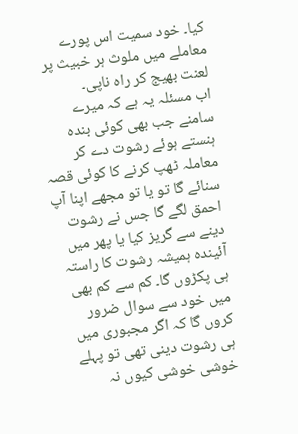کیا۔ خود سمیت اس پورے معاملے میں ملوث ہر خبیث پر لعنت بھیج کر راہ ناپی۔
اب مسئلہ یہ ہے کہ میرے سامنے جب بھی کوئی بندہ ہنستے ہوئے رشوت دے کر معاملہ ٹھپ کرنے کا کوئی قصہ سنائے گا تو یا تو مجھے اپنا آپ احمق لگے گا جس نے رشوت دینے سے گریز کیا یا پھر میں آئیندہ ہمیشہ رشوت کا راستہ ہی پکڑوں گا۔ کم سے کم بھی میں خود سے سوال ضرور کروں گا کہ اگر مجبوری میں ہی رشوت دینی تھی تو پہلے خوشی خوشی کیوں نہ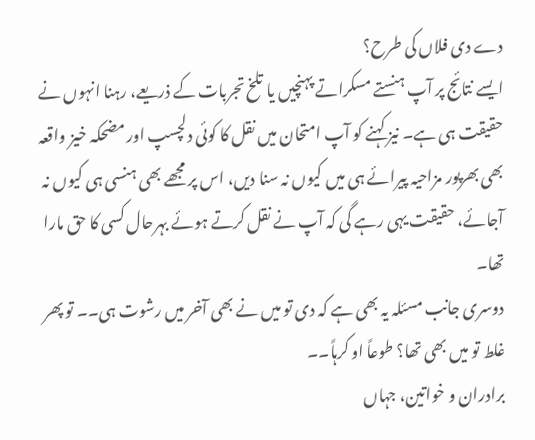دے دی فلاں کی طرح؟
ایسے نتائج پر آپ ہنستے مسکراتے پہنچیں یا تلخ تجربات کے ذریعے، رہنا انہوں نے حقیقت ہی ہے۔ نیز کہنے کو آپ امتحان میں نقل کا کوئی دلچسپ اور مضحکہ خیز واقعہ بھی بھرپور مزاحیہ پیرائے ہی میں کیوں نہ سنا دیں، اس پر مجھے بھی ہنسی ہی کیوں نہ آجائے، حقیقت یہی رہے گی کہ آپ نے نقل کرتے ہوئے بہرحال کسی کا حق مارا تھا۔
دوسری جانب مسئلہ یہ بھی ہے کہ دی تو میں نے بھی آخر میں رشوت ہی۔۔ تو پھر غلط تو میں بھی تھا؟ طوعاً او کرہاً۔۔
برادران و خواتین، جہاں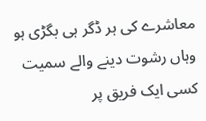معاشرے کی ہر ڈگر ہی بگڑی ہو وہاں رشوت دینے والے سمیت کسی ایک فریق پر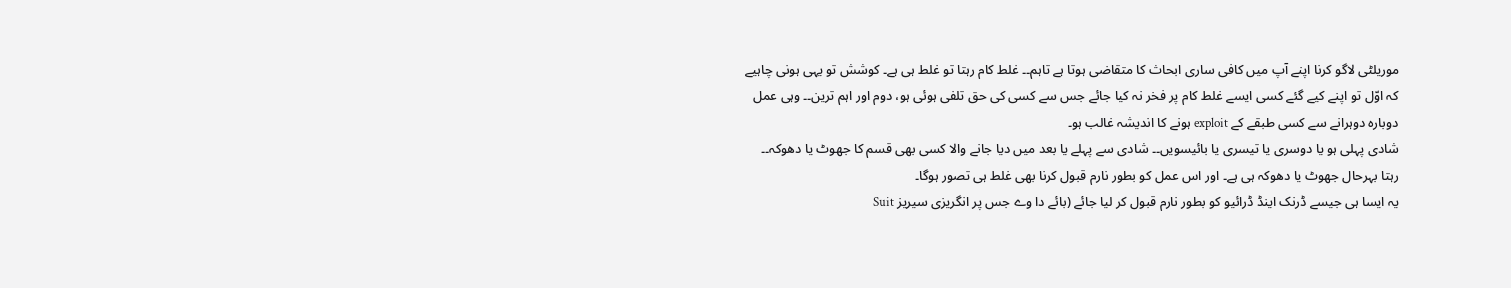موریلٹی لاگو کرنا اپنے آپ میں کافی ساری ابحاث کا متقاضی ہوتا ہے تاہم۔۔ غلط کام رہتا تو غلط ہی ہے۔ کوشش تو یہی ہونی چاہیے کہ اوّل تو اپنے کیے گئے کسی ایسے غلط کام پر فخر نہ کیا جائے جس سے کسی کی حق تلفی ہوئی ہو، دوم اور اہم ترین۔۔ وہی عمل دوبارہ دوہرانے سے کسی طبقے کے exploit ہونے کا اندیشہ غالب ہو۔
شادی پہلی ہو یا دوسری یا تیسری یا بائیسویں۔۔ شادی سے پہلے یا بعد میں دیا جانے والا کسی بھی قسم کا جھوٹ یا دھوکہ۔۔ رہتا بہرحال جھوٹ یا دھوکہ ہی ہے۔ اور اس عمل کو بطور نارم قبول کرنا بھی غلط ہی تصور ہوگا۔
یہ ایسا ہی جیسے ڈرنک اینڈ ڈرائیو کو بطور نارم قبول کر لیا جائے (بائے دا وے جس پر انگریزی سیریز Suit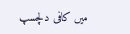میں کافی دلچسپ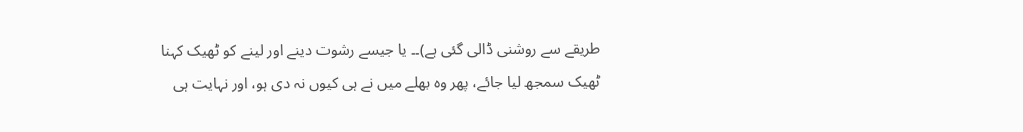طریقے سے روشنی ڈالی گئی ہے)۔۔ یا جیسے رشوت دینے اور لینے کو ٹھیک کہنا ٹھیک سمجھ لیا جائے، پھر وہ بھلے میں نے ہی کیوں نہ دی ہو، اور نہایت ہی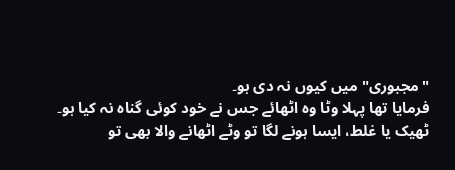"مجبوری" میں کیوں نہ دی ہو۔
فرمایا تھا پہلا وٹا وہ اٹھائے جس نے خود کوئی گناہ نہ کیا ہو۔
ٹھیک یا غلط، ایسا ہونے لگا تو وٹے اٹھانے والا بھی تو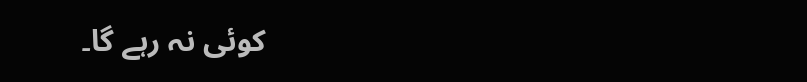کوئی نہ رہے گا۔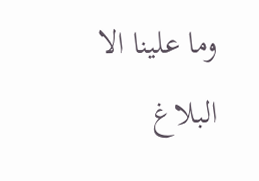وما علینا الا البلاغ